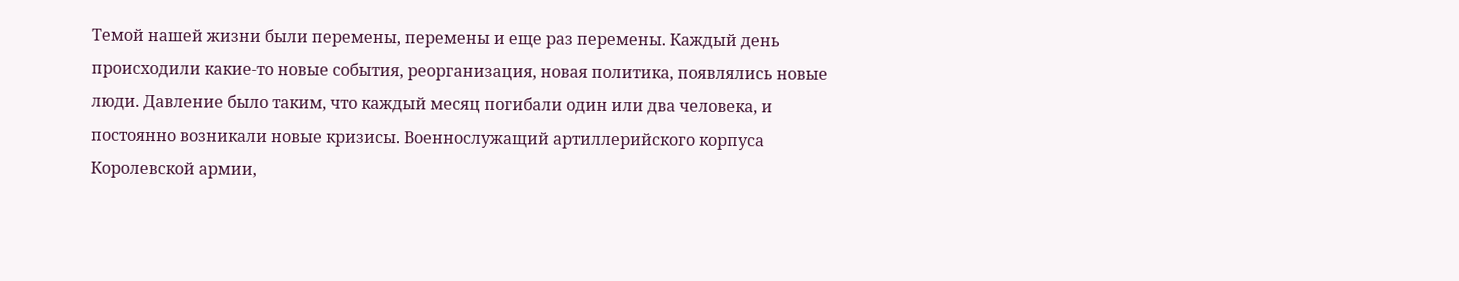Темой нашей жизни были перемены, перемены и еще раз перемены. Каждый день происходили какие-то новые события, реорганизация, новая политика, появлялись новые люди. Давление было таким, что каждый месяц погибали один или два человека, и постоянно возникали новые кризисы. Военнослужащий артиллерийского корпуса Королевской армии,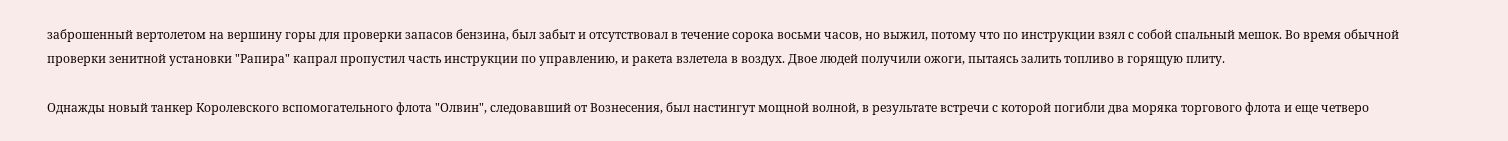заброшенный вертолетом на вершину горы для проверки запасов бензина, был забыт и отсутствовал в течение сорока восьми часов, но выжил, потому что по инструкции взял с собой спальный мешок. Во время обычной проверки зенитной установки "Рапира" капрал пропустил часть инструкции по управлению, и ракета взлетела в воздух. Двое людей получили ожоги, пытаясь залить топливо в горящую плиту.

Однажды новый танкер Королевского вспомогательного флота "Олвин", следовавший от Вознесения, был настингут мощной волной, в результате встречи с которой погибли два моряка торгового флота и еще четверо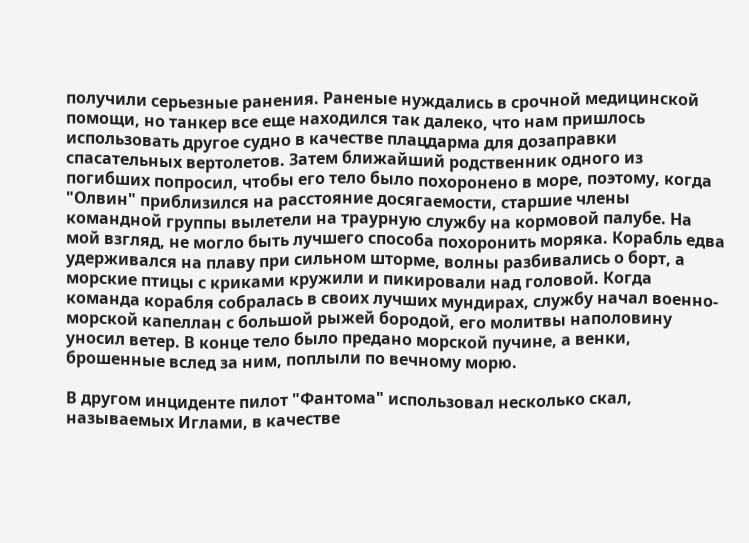получили серьезные ранения. Раненые нуждались в срочной медицинской помощи, но танкер все еще находился так далеко, что нам пришлось использовать другое судно в качестве плацдарма для дозаправки спасательных вертолетов. Затем ближайший родственник одного из погибших попросил, чтобы его тело было похоронено в море, поэтому, когда "Олвин" приблизился на расстояние досягаемости, старшие члены командной группы вылетели на траурную службу на кормовой палубе. На мой взгляд, не могло быть лучшего способа похоронить моряка. Корабль едва удерживался на плаву при сильном шторме, волны разбивались о борт, а морские птицы с криками кружили и пикировали над головой. Когда команда корабля собралась в своих лучших мундирах, службу начал военно-морской капеллан с большой рыжей бородой, его молитвы наполовину уносил ветер. В конце тело было предано морской пучине, а венки, брошенные вслед за ним, поплыли по вечному морю.

В другом инциденте пилот "Фантома" использовал несколько скал, называемых Иглами, в качестве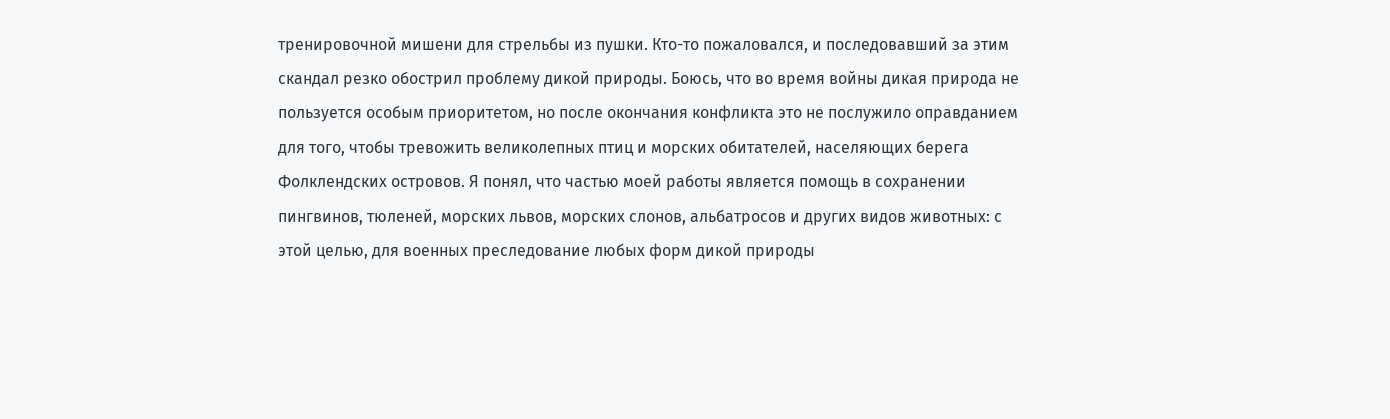тренировочной мишени для стрельбы из пушки. Кто-то пожаловался, и последовавший за этим скандал резко обострил проблему дикой природы. Боюсь, что во время войны дикая природа не пользуется особым приоритетом, но после окончания конфликта это не послужило оправданием для того, чтобы тревожить великолепных птиц и морских обитателей, населяющих берега Фолклендских островов. Я понял, что частью моей работы является помощь в сохранении пингвинов, тюленей, морских львов, морских слонов, альбатросов и других видов животных: с этой целью, для военных преследование любых форм дикой природы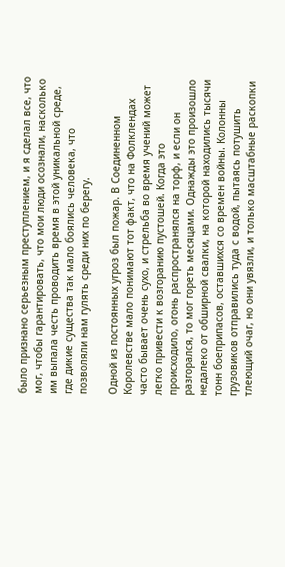было признано серьезным преступлением, и я сделал все, что мог, чтобы гарантировать, что мои люди осознали, насколько им выпала честь проводить время в этой уникальной среде, где дикие существа так мало боялись человека, что позволяли нам гулять среди них по берегу.

Одной из постоянных угроз был пожар. В Соединенном Королевстве мало понимают тот факт, что на Фолклендах часто бывает очень сухо, и стрельба во время учений может легко привести к возгоранию пустошей. Когда это происходило, огонь распространялся на торф, и если он разгорался, то мог гореть месяцами. Однажды это произошло недалеко от обширной свалки, на которой находились тысячи тонн боеприпасов, оставшихся со времен войны. Колонны грузовиков отправились туда с водой, пытаясь потушить тлеющий очаг, но они увязли, и только масштабные раскопки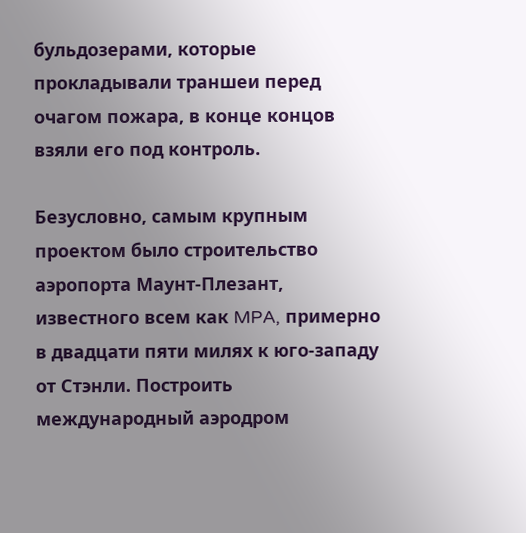бульдозерами, которые прокладывали траншеи перед очагом пожара, в конце концов взяли его под контроль.

Безусловно, самым крупным проектом было строительство аэропорта Маунт-Плезант, известного всем как MPA, примерно в двадцати пяти милях к юго-западу от Стэнли. Построить международный аэродром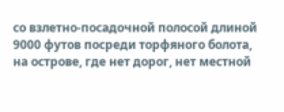со взлетно-посадочной полосой длиной 9000 футов посреди торфяного болота, на острове, где нет дорог, нет местной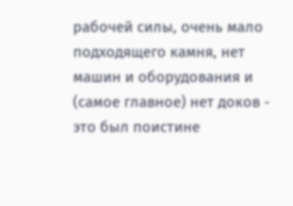рабочей силы, очень мало подходящего камня, нет машин и оборудования и (самое главное) нет доков - это был поистине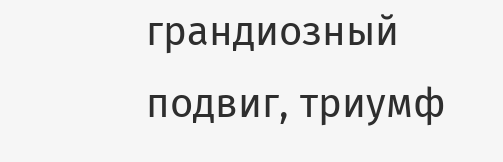грандиозный подвиг, триумф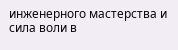инженерного мастерства и сила воли в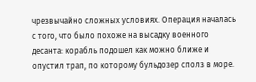чрезвычайно сложных условиях. Операция началась с того, что было похоже на высадку военного десанта: корабль подошел как можно ближе и опустил трап, по которому бульдозер сполз в море.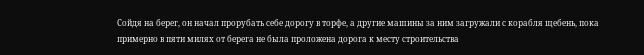Сойдя на берег, он начал прорубать себе дорогу в торфе, а другие машины за ним загружали с корабля щебень, пока примерно в пяти милях от берега не была проложена дорога к месту строительства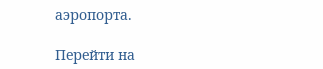аэропорта.

Перейти на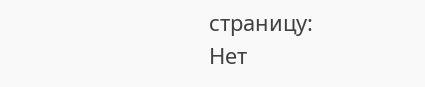страницу:
Нет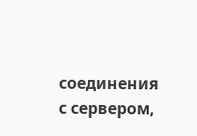соединения с сервером,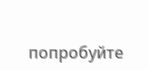попробуйте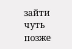зайти чуть позже